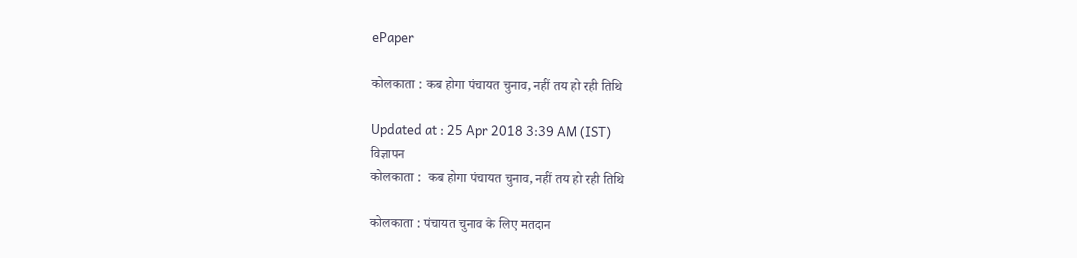ePaper

कोलकाता : कब होगा पंचायत चुनाव, नहीं तय हो रही तिथि

Updated at : 25 Apr 2018 3:39 AM (IST)
विज्ञापन
कोलकाता :  कब होगा पंचायत चुनाव, नहीं तय हो रही तिथि

कोलकाता : पंचायत चुनाव के लिए मतदान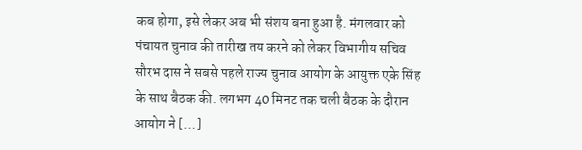कब होगा, इसे लेकर अब भी संशय बना हुआ है. मंगलवार को पंचायत चुनाव की तारीख तय करने को लेकर विभागीय सचिव सौरभ दास ने सबसे पहले राज्य चुनाव आयोग के आयुक्त एके सिंह के साथ बैठक की. लगभग 40 मिनट तक चली बैठक के दौरान आयोग ने […]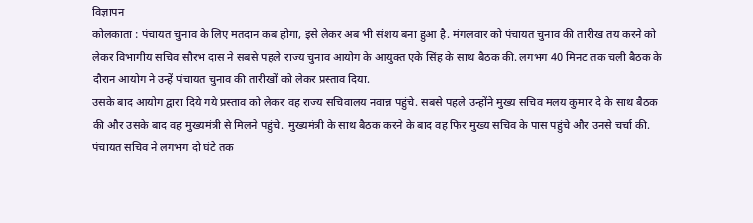विज्ञापन
कोलकाता : पंचायत चुनाव के लिए मतदान कब होगा, इसे लेकर अब भी संशय बना हुआ है. मंगलवार को पंचायत चुनाव की तारीख तय करने को लेकर विभागीय सचिव सौरभ दास ने सबसे पहले राज्य चुनाव आयोग के आयुक्त एके सिंह के साथ बैठक की. लगभग 40 मिनट तक चली बैठक के दौरान आयोग ने उन्हें पंचायत चुनाव की तारीखों को लेकर प्रस्ताव दिया.
उसके बाद आयोग द्वारा दिये गये प्रस्ताव को लेकर वह राज्य सचिवालय नवान्न पहुंचे. सबसे पहले उन्होंने मुख्य सचिव मलय कुमार दे के साथ बैठक की और उसके बाद वह मुख्यमंत्री से मिलने पहुंचे. मुख्यमंत्री के साथ बैठक करने के बाद वह फिर मुख्य सचिव के पास पहुंचे और उनसे चर्चा की. पंचायत सचिव ने लगभग दो घंटे तक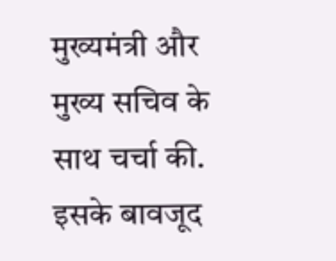मुख्यमंत्री और मुख्य सचिव के साथ चर्चा की.
इसके बावजूद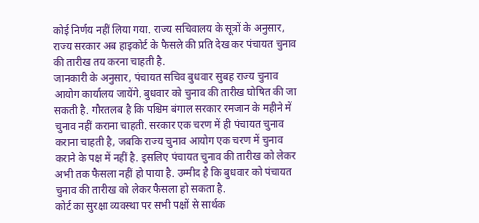कोई निर्णय नहीं लिया गया. राज्य सचिवालय के सूत्रों के अनुसार, राज्य सरकार अब हाइकोर्ट के फैसले की प्रति देख कर पंचायत चुनाव की तारीख तय करना चाहती है.
जानकारी के अनुसार, पंचायत सचिव बुधवार सुबह राज्य चुनाव आयोग कार्यालय जायेंगे. बुधवार को चुनाव की तारीख घोषित की जा सकती है. गौरतलब है कि पश्चिम बंगाल सरकार रमजान के महीने में चुनाव नहीं कराना चाहती. सरकार एक चरण में ही पंचायत चुनाव कराना चाहती है, जबकि राज्य चुनाव आयोग एक चरण में चुनाव कराने के पक्ष में नहीं है. इसलिए पंचायत चुनाव की तारीख को लेकर अभी तक फैसला नहीं हो पाया है. उम्मीद है कि बुधवार को पंचायत चुनाव की तारीख को लेकर फैसला हो सकता है.
कोर्ट का सुरक्षा व्यवस्था पर सभी पक्षों से सार्थक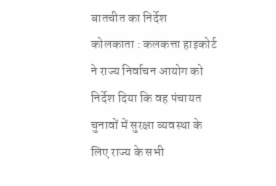बातचीत का निर्देश
कोलकाता : कलकत्ता हाइकोर्ट ने राज्य निर्वाचन आयोग को निर्देश दिया कि वह पंचायत चुनावों में सुरक्षा व्यवस्था के लिए राज्य के सभी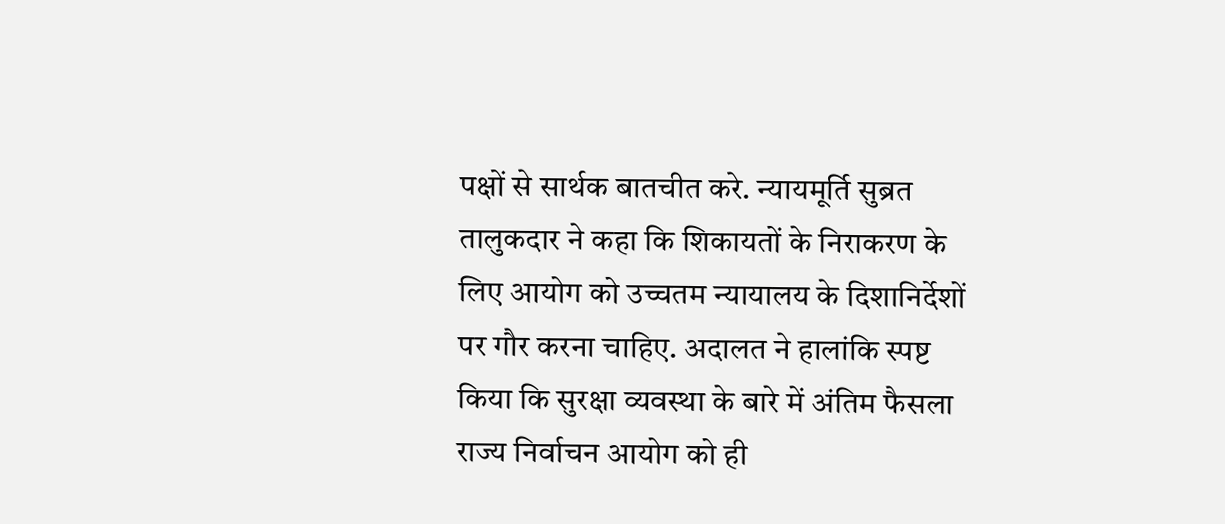पक्षों से सार्थक बातचीत करे. न्यायमूर्ति सुब्रत तालुकदार ने कहा कि शिकायतों के निराकरण के लिए आयोग को उच्चतम न्यायालय के दिशानिर्देशों पर गौर करना चाहिए. अदालत ने हालांकि स्पष्ट किया कि सुरक्षा व्यवस्था के बारे में अंतिम फैसला राज्य निर्वाचन आयोग को ही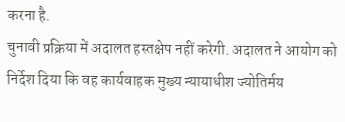करना है.
चुनावी प्रक्रिया में अदालत हस्तक्षेप नहीं करेगी. अदालत ने आयोग को निर्देश दिया कि वह कार्यवाहक मुख्य न्यायाधीश ज्योतिर्मय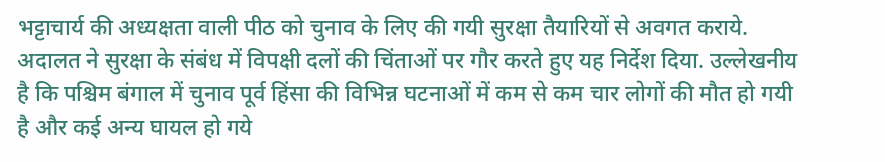भट्टाचार्य की अध्यक्षता वाली पीठ को चुनाव के लिए की गयी सुरक्षा तैयारियों से अवगत कराये. अदालत ने सुरक्षा के संबंध में विपक्षी दलों की चिंताओं पर गौर करते हुए यह निर्देश दिया. उल्लेखनीय है कि पश्चिम बंगाल में चुनाव पूर्व हिंसा की विभिन्न घटनाओं में कम से कम चार लोगों की मौत हो गयी है और कई अन्य घायल हो गये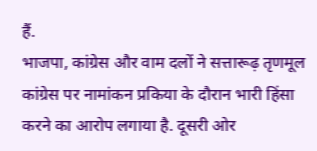हैं.
भाजपा, कांग्रेस और वाम दलों ने सत्तारूढ़ तृणमूल कांग्रेस पर नामांकन प्रकिया के दौरान भारी हिंसा करने का आरोप लगाया है. दूसरी ओर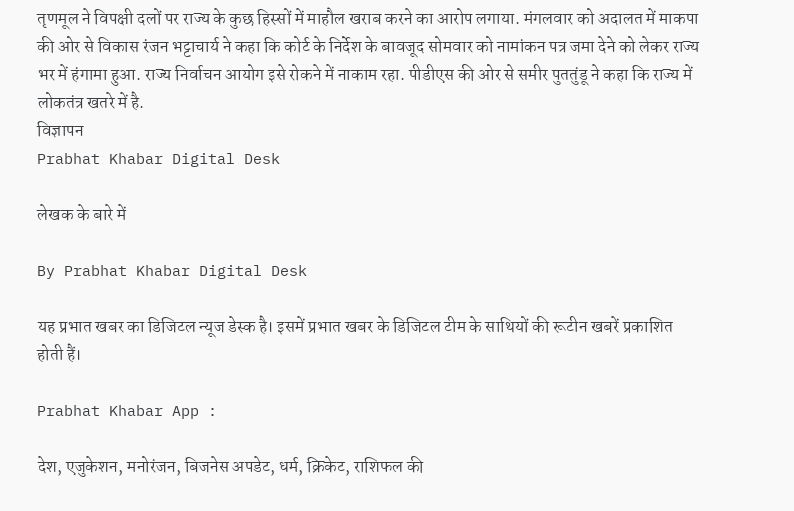तृणमूल ने विपक्षी दलों पर राज्य के कुछ हिस्सों में माहौल खराब करने का आरोप लगाया. मंगलवार को अदालत में माकपा की ओर से विकास रंजन भट्टाचार्य ने कहा कि कोर्ट के निर्देश के बावजूद सोमवार को नामांकन पत्र जमा देने को लेकर राज्य भर में हंगामा हुआ. राज्य निर्वाचन आयोग इसे रोकने में नाकाम रहा. पीडीएस की ओर से समीर पुततुंडू ने कहा कि राज्य में लोकतंत्र खतरे में है.
विज्ञापन
Prabhat Khabar Digital Desk

लेखक के बारे में

By Prabhat Khabar Digital Desk

यह प्रभात खबर का डिजिटल न्यूज डेस्क है। इसमें प्रभात खबर के डिजिटल टीम के साथियों की रूटीन खबरें प्रकाशित होती हैं।

Prabhat Khabar App :

देश, एजुकेशन, मनोरंजन, बिजनेस अपडेट, धर्म, क्रिकेट, राशिफल की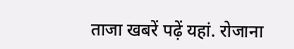ताजा खबरें पढ़ें यहां. रोजाना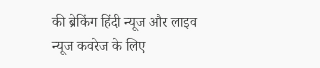की ब्रेकिंग हिंदी न्यूज और लाइव न्यूज कवरेज के लिए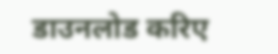डाउनलोड करिए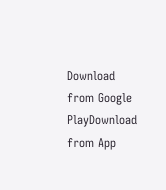Download from Google PlayDownload from App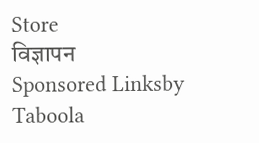Store
विज्ञापन
Sponsored Linksby Taboola